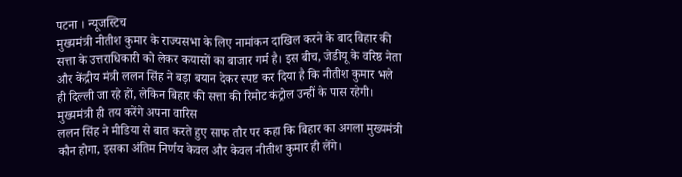पटना । न्यूजस्टिच
मुख्यमंत्री नीतीश कुमार के राज्यसभा के लिए नामांकन दाखिल करने के बाद बिहार की सत्ता के उत्तराधिकारी को लेकर कयासों का बाजार गर्म है। इस बीच, जेडीयू के वरिष्ठ नेता और केंद्रीय मंत्री ललन सिंह ने बड़ा बयान देकर स्पष्ट कर दिया है कि नीतीश कुमार भले ही दिल्ली जा रहे हों, लेकिन बिहार की सत्ता की रिमोट कंट्रोल उन्हीं के पास रहेगी।
मुख्यमंत्री ही तय करेंगे अपना वारिस
ललन सिंह ने मीडिया से बात करते हुए साफ तौर पर कहा कि बिहार का अगला मुख्यमंत्री कौन होगा, इसका अंतिम निर्णय केवल और केवल नीतीश कुमार ही लेंगे।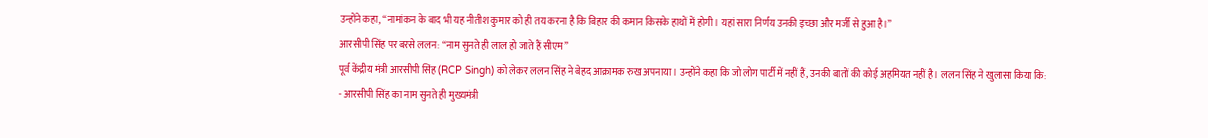उन्होंने कहा, “नामांकन के बाद भी यह नीतीश कुमार को ही तय करना है कि बिहार की कमान किसके हाथों में होगी। यहां सारा निर्णय उनकी इच्छा और मर्जी से हुआ है।”
आरसीपी सिंह पर बरसे ललन: “नाम सुनते ही लाल हो जाते हैं सीएम”
पूर्व केंद्रीय मंत्री आरसीपी सिंह (RCP Singh) को लेकर ललन सिंह ने बेहद आक्रामक रुख अपनाया। उन्होंने कहा कि जो लोग पार्टी में नहीं हैं, उनकी बातों की कोई अहमियत नहीं है। ललन सिंह ने खुलासा किया कि:
- आरसीपी सिंह का नाम सुनते ही मुख्यमंत्री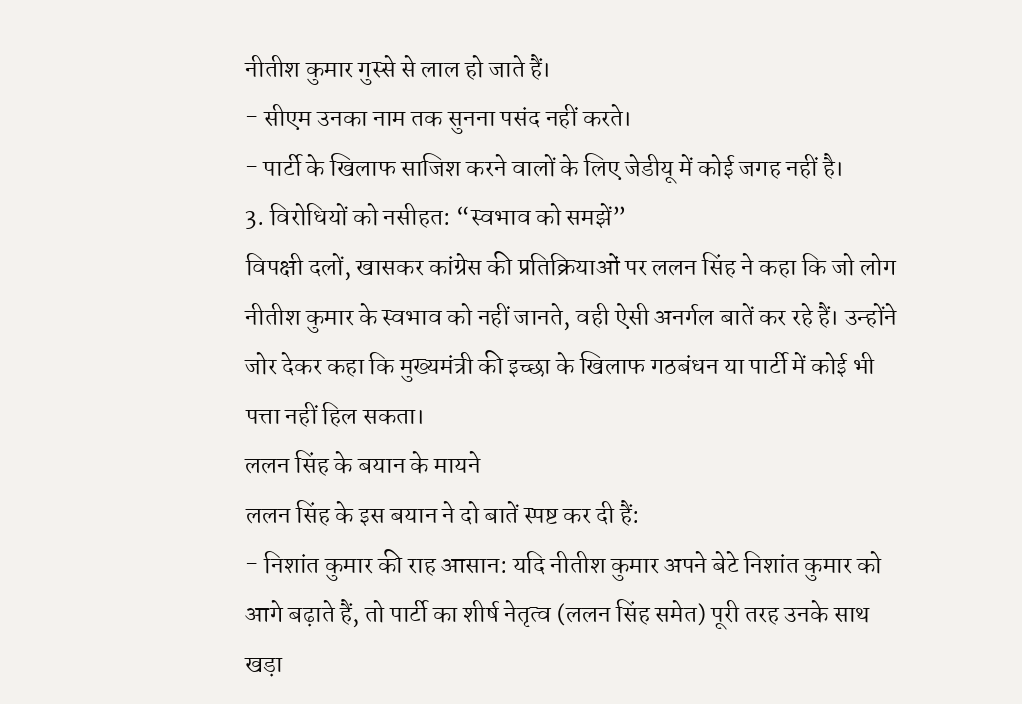नीतीश कुमार गुस्से से लाल हो जाते हैं।
- सीएम उनका नाम तक सुनना पसंद नहीं करते।
- पार्टी के खिलाफ साजिश करने वालों के लिए जेडीयू में कोई जगह नहीं है।
3. विरोधियों को नसीहत: “स्वभाव को समझें”
विपक्षी दलों, खासकर कांग्रेस की प्रतिक्रियाओं पर ललन सिंह ने कहा कि जो लोग नीतीश कुमार के स्वभाव को नहीं जानते, वही ऐसी अनर्गल बातें कर रहे हैं। उन्होंने जोर देकर कहा कि मुख्यमंत्री की इच्छा के खिलाफ गठबंधन या पार्टी में कोई भी पत्ता नहीं हिल सकता।
ललन सिंह के बयान के मायने
ललन सिंह के इस बयान ने दो बातें स्पष्ट कर दी हैं:
- निशांत कुमार की राह आसान: यदि नीतीश कुमार अपने बेटे निशांत कुमार को आगे बढ़ाते हैं, तो पार्टी का शीर्ष नेतृत्व (ललन सिंह समेत) पूरी तरह उनके साथ खड़ा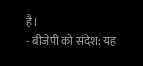है।
- बीजेपी को संदेश: यह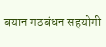बयान गठबंधन सहयोगी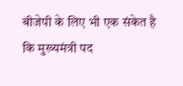बीजेपी के लिए भी एक संकेत है कि मुख्यमंत्री पद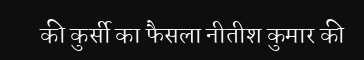की कुर्सी का फैसला नीतीश कुमार की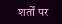शर्तों पर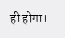ही होगा।